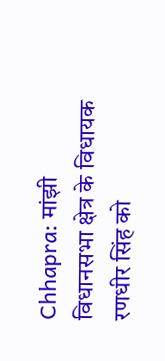Chhapra: मांझी विधानसभा क्षेत्र के विधायक रणधीर सिंह को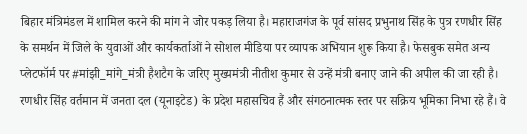बिहार मंत्रिमंडल में शामिल करने की मांग ने जोर पकड़ लिया है। महाराजगंज के पूर्व सांसद प्रभुनाथ सिंह के पुत्र रणधीर सिंह के समर्थन में जिले के युवाओं और कार्यकर्ताओं ने सोशल मीडिया पर व्यापक अभियान शुरू किया है। फेसबुक समेत अन्य प्लेटफॉर्म पर #मांझी_मांगे_मंत्री हैशटैग के जरिए मुख्यमंत्री नीतीश कुमार से उन्हें मंत्री बनाए जाने की अपील की जा रही है।
रणधीर सिंह वर्तमान में जनता दल (यूनाइटेड) के प्रदेश महासचिव हैं और संगठनात्मक स्तर पर सक्रिय भूमिका निभा रहे हैं। वे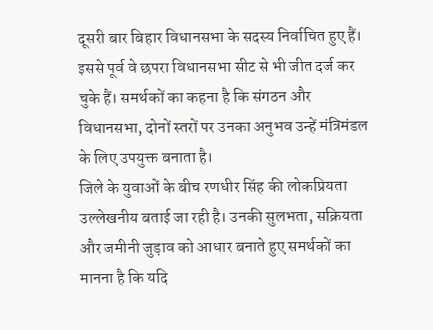दूसरी बार बिहार विधानसभा के सदस्य निर्वाचित हुए हैं। इससे पूर्व वे छपरा विधानसभा सीट से भी जीत दर्ज कर चुके हैं। समर्थकों का कहना है कि संगठन और विधानसभा, दोनों स्तरों पर उनका अनुभव उन्हें मंत्रिमंडल के लिए उपयुक्त बनाता है।
जिले के युवाओं के बीच रणधीर सिंह की लोकप्रियता उल्लेखनीय बताई जा रही है। उनकी सुलभता, सक्रियता और जमीनी जुड़ाव को आधार बनाते हुए समर्थकों का मानना है कि यदि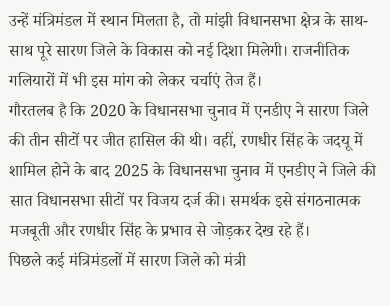उन्हें मंत्रिमंडल में स्थान मिलता है, तो मांझी विधानसभा क्षेत्र के साथ-साथ पूरे सारण जिले के विकास को नई दिशा मिलेगी। राजनीतिक गलियारों में भी इस मांग को लेकर चर्चाएं तेज हैं।
गौरतलब है कि 2020 के विधानसभा चुनाव में एनडीए ने सारण जिले की तीन सीटों पर जीत हासिल की थी। वहीं, रणधीर सिंह के जदयू में शामिल होने के बाद 2025 के विधानसभा चुनाव में एनडीए ने जिले की सात विधानसभा सीटों पर विजय दर्ज की। समर्थक इसे संगठनात्मक मजबूती और रणधीर सिंह के प्रभाव से जोड़कर देख रहे हैं।
पिछले कई मंत्रिमंडलों में सारण जिले को मंत्री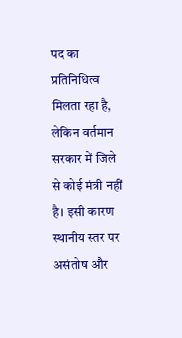पद का प्रतिनिधित्व मिलता रहा है, लेकिन वर्तमान सरकार में जिले से कोई मंत्री नहीं है। इसी कारण स्थानीय स्तर पर असंतोष और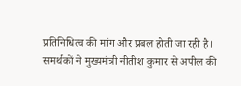प्रतिनिधित्व की मांग और प्रबल होती जा रही है।
समर्थकों ने मुख्यमंत्री नीतीश कुमार से अपील की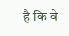है कि वे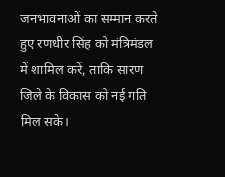जनभावनाओं का सम्मान करते हुए रणधीर सिंह को मंत्रिमंडल में शामिल करें, ताकि सारण जिले के विकास को नई गति मिल सके।